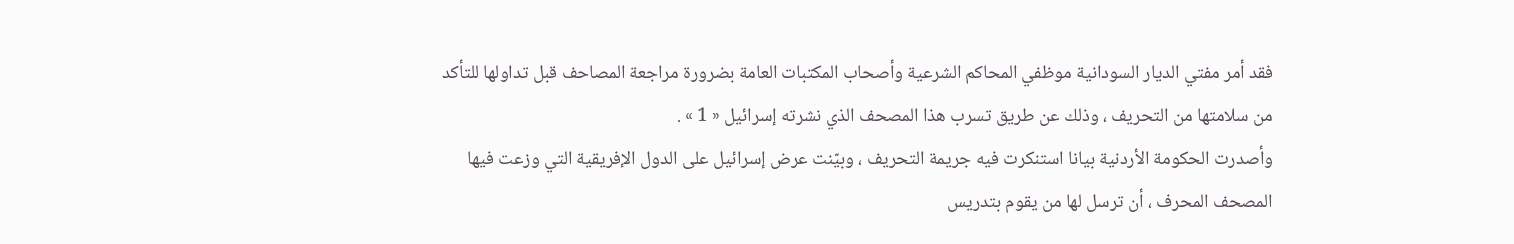فقد أمر مفتي الديار السودانية موظفي المحاكم الشرعية وأصحاب المكتبات العامة بضرورة مراجعة المصاحف قبل تداولها للتأكد من سلامتها من التحريف ، وذلك عن طريق تسرب هذا المصحف الذي نشرته إسرائيل « 1 » .
وأصدرت الحكومة الأردنية بيانا استنكرت فيه جريمة التحريف ، وبيّنت عرض إسرائيل على الدول الإفريقية التي وزعت فيها المصحف المحرف ، أن ترسل لها من يقوم بتدريس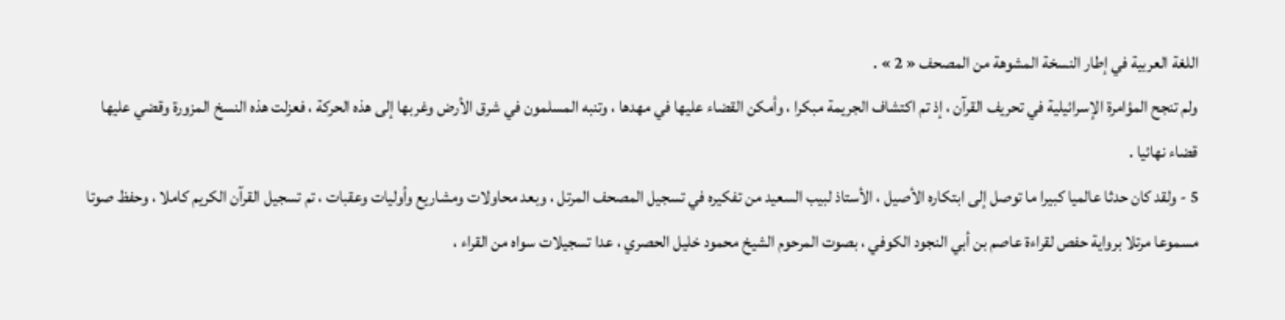اللغة العربية في إطار النسخة المشوهة من المصحف « 2 » .
ولم تنجح المؤامرة الإسرائيلية في تحريف القرآن ، إذ تم اكتشاف الجريمة مبكرا ، وأمكن القضاء عليها في مهدها ، وتنبه المسلمون في شرق الأرض وغربها إلى هذه الحركة ، فعزلت هذه النسخ المزورة وقضي عليها قضاء نهائيا .
5 - ولقد كان حدثا عالميا كبيرا ما توصل إلى ابتكاره الأصيل ، الأستاذ لبيب السعيد من تفكيره في تسجيل المصحف المرتل ، وبعد محاولات ومشاريع وأوليات وعقبات ، تم تسجيل القرآن الكريم كاملا ، وحفظ صوتا مسموعا مرتلا برواية حفص لقراءة عاصم بن أبي النجود الكوفي ، بصوت المرحوم الشيخ محمود خليل الحصري ، عدا تسجيلات سواه من القراء ،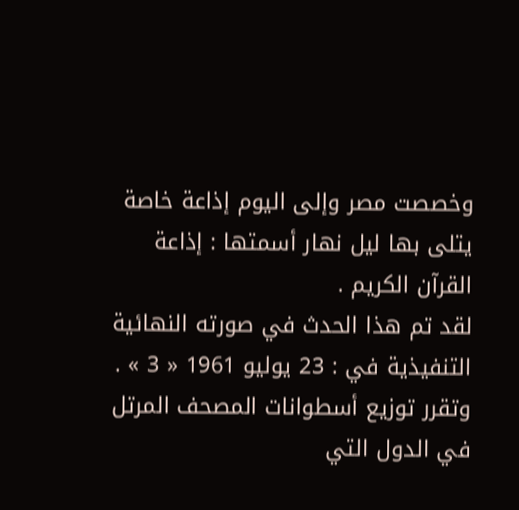وخصصت مصر وإلى اليوم إذاعة خاصة يتلى بها ليل نهار أسمتها : إذاعة القرآن الكريم .
لقد تم هذا الحدث في صورته النهائية التنفيذية في : 23 يوليو 1961 « 3 » .
وتقرر توزيع أسطوانات المصحف المرتل في الدول التي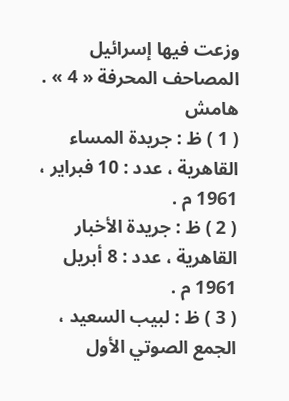وزعت فيها إسرائيل المصاحف المحرفة « 4 » .
هامش
( 1 ) ظ : جريدة المساء القاهرية ، عدد : 10 فبراير ، 1961 م .
( 2 ) ظ : جريدة الأخبار القاهرية ، عدد : 8 أبريل 1961 م .
( 3 ) ظ : لبيب السعيد ، الجمع الصوتي الأول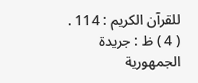للقرآن الكريم : 114 .
( 4 ) ظ : جريدة الجمهورية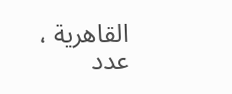القاهرية ، عدد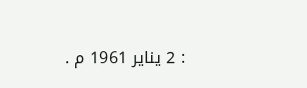: 2 يناير 1961 م .